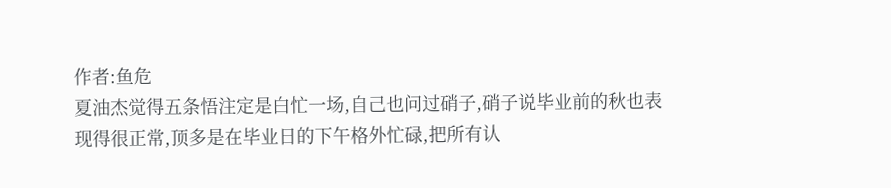作者:鱼危
夏油杰觉得五条悟注定是白忙一场,自己也问过硝子,硝子说毕业前的秋也表现得很正常,顶多是在毕业日的下午格外忙碌,把所有认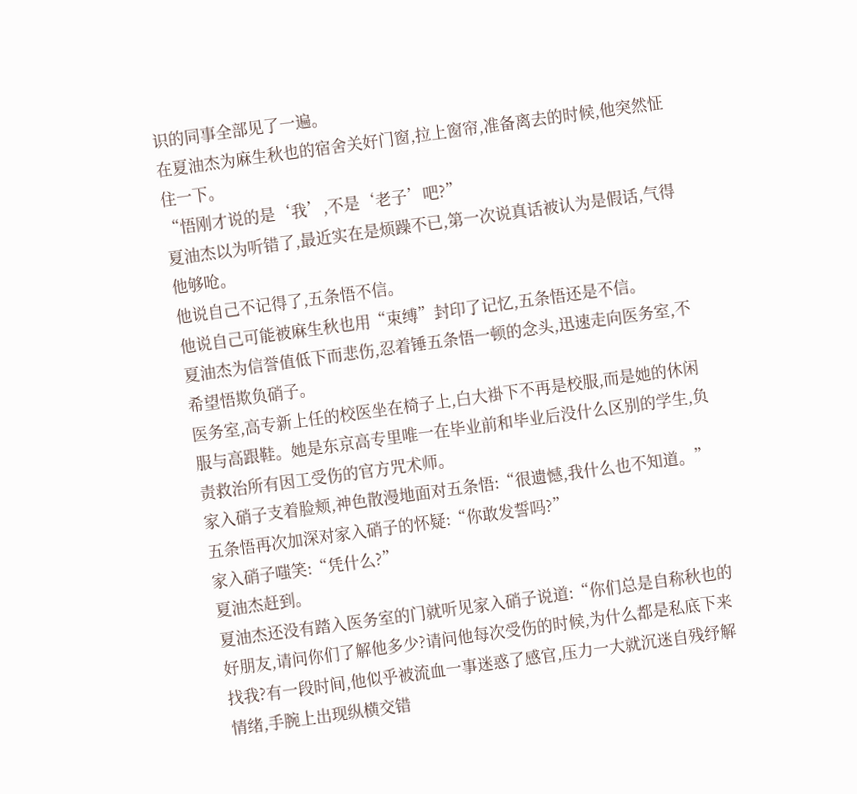识的同事全部见了一遍。
在夏油杰为麻生秋也的宿舍关好门窗,拉上窗帘,准备离去的时候,他突然怔住一下。
“悟刚才说的是‘我’,不是‘老子’吧?”
夏油杰以为听错了,最近实在是烦躁不已,第一次说真话被认为是假话,气得他够呛。
他说自己不记得了,五条悟不信。
他说自己可能被麻生秋也用“束缚”封印了记忆,五条悟还是不信。
夏油杰为信誉值低下而悲伤,忍着锤五条悟一顿的念头,迅速走向医务室,不希望悟欺负硝子。
医务室,高专新上任的校医坐在椅子上,白大褂下不再是校服,而是她的休闲服与高跟鞋。她是东京高专里唯一在毕业前和毕业后没什么区别的学生,负责救治所有因工受伤的官方咒术师。
家入硝子支着脸颊,神色散漫地面对五条悟:“很遗憾,我什么也不知道。”
五条悟再次加深对家入硝子的怀疑:“你敢发誓吗?”
家入硝子嗤笑:“凭什么?”
夏油杰赶到。
夏油杰还没有踏入医务室的门就听见家入硝子说道:“你们总是自称秋也的好朋友,请问你们了解他多少?请问他每次受伤的时候,为什么都是私底下来找我?有一段时间,他似乎被流血一事迷惑了感官,压力一大就沉迷自残纾解情绪,手腕上出现纵横交错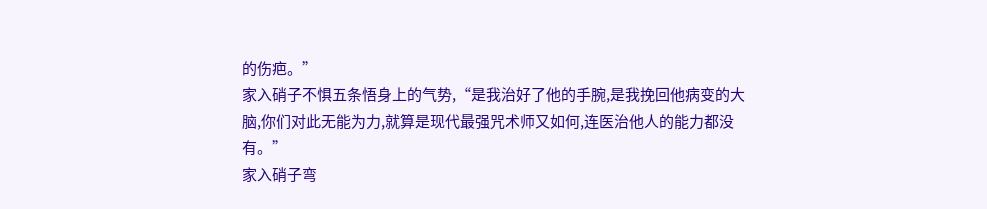的伤疤。”
家入硝子不惧五条悟身上的气势,“是我治好了他的手腕,是我挽回他病变的大脑,你们对此无能为力,就算是现代最强咒术师又如何,连医治他人的能力都没有。”
家入硝子弯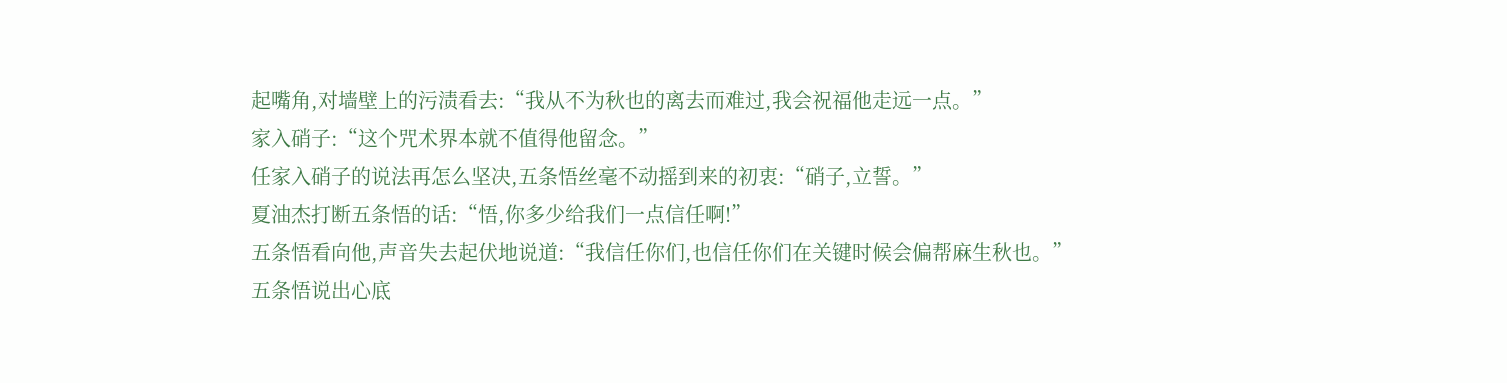起嘴角,对墙壁上的污渍看去:“我从不为秋也的离去而难过,我会祝福他走远一点。”
家入硝子:“这个咒术界本就不值得他留念。”
任家入硝子的说法再怎么坚决,五条悟丝毫不动摇到来的初衷:“硝子,立誓。”
夏油杰打断五条悟的话:“悟,你多少给我们一点信任啊!”
五条悟看向他,声音失去起伏地说道:“我信任你们,也信任你们在关键时候会偏帮麻生秋也。”
五条悟说出心底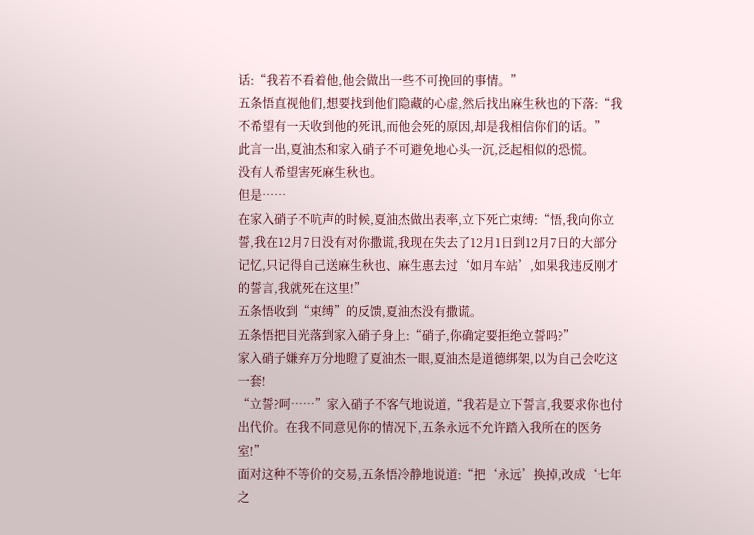话:“我若不看着他,他会做出一些不可挽回的事情。”
五条悟直视他们,想要找到他们隐藏的心虚,然后找出麻生秋也的下落:“我不希望有一天收到他的死讯,而他会死的原因,却是我相信你们的话。”
此言一出,夏油杰和家入硝子不可避免地心头一沉,泛起相似的恐慌。
没有人希望害死麻生秋也。
但是……
在家入硝子不吭声的时候,夏油杰做出表率,立下死亡束缚:“悟,我向你立誓,我在12月7日没有对你撒谎,我现在失去了12月1日到12月7日的大部分记忆,只记得自己送麻生秋也、麻生惠去过‘如月车站’,如果我违反刚才的誓言,我就死在这里!”
五条悟收到“束缚”的反馈,夏油杰没有撒谎。
五条悟把目光落到家入硝子身上:“硝子,你确定要拒绝立誓吗?”
家入硝子嫌弃万分地瞪了夏油杰一眼,夏油杰是道德绑架,以为自己会吃这一套!
“立誓?呵……”家入硝子不客气地说道,“我若是立下誓言,我要求你也付出代价。在我不同意见你的情况下,五条永远不允许踏入我所在的医务室!”
面对这种不等价的交易,五条悟冷静地说道:“把‘永远’换掉,改成‘七年之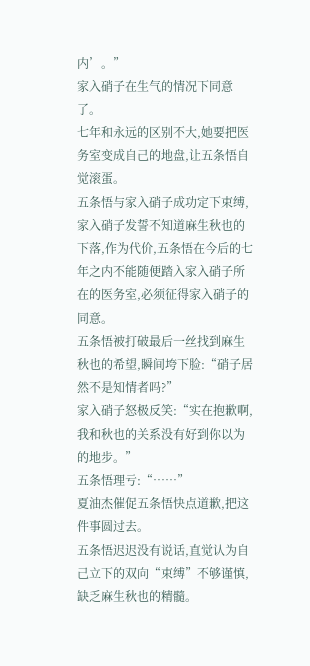内’。”
家入硝子在生气的情况下同意了。
七年和永远的区别不大,她要把医务室变成自己的地盘,让五条悟自觉滚蛋。
五条悟与家入硝子成功定下束缚,家入硝子发誓不知道麻生秋也的下落,作为代价,五条悟在今后的七年之内不能随便踏入家入硝子所在的医务室,必须征得家入硝子的同意。
五条悟被打破最后一丝找到麻生秋也的希望,瞬间垮下脸:“硝子居然不是知情者吗?”
家入硝子怒极反笑:“实在抱歉啊,我和秋也的关系没有好到你以为的地步。”
五条悟理亏:“……”
夏油杰催促五条悟快点道歉,把这件事圆过去。
五条悟迟迟没有说话,直觉认为自己立下的双向“束缚”不够谨慎,缺乏麻生秋也的精髓。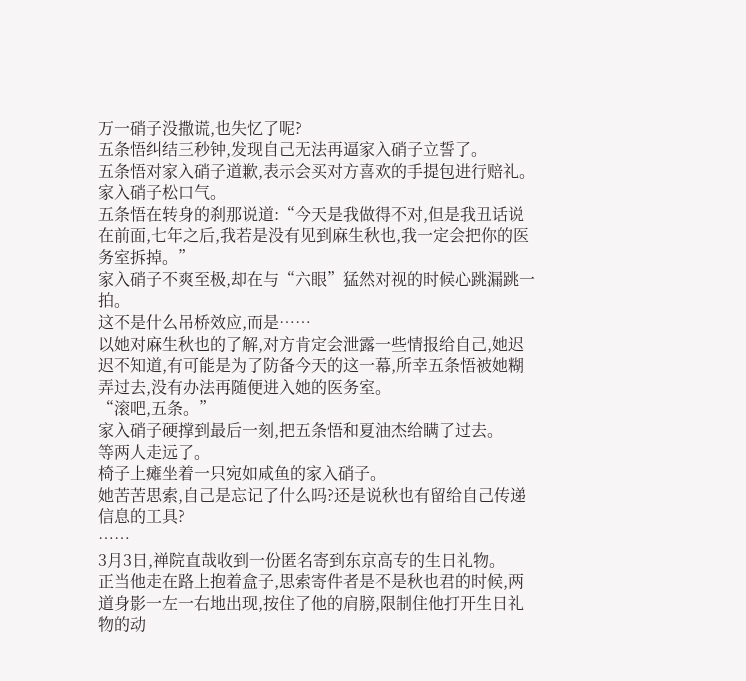万一硝子没撒谎,也失忆了呢?
五条悟纠结三秒钟,发现自己无法再逼家入硝子立誓了。
五条悟对家入硝子道歉,表示会买对方喜欢的手提包进行赔礼。
家入硝子松口气。
五条悟在转身的刹那说道:“今天是我做得不对,但是我丑话说在前面,七年之后,我若是没有见到麻生秋也,我一定会把你的医务室拆掉。”
家入硝子不爽至极,却在与“六眼”猛然对视的时候心跳漏跳一拍。
这不是什么吊桥效应,而是……
以她对麻生秋也的了解,对方肯定会泄露一些情报给自己,她迟迟不知道,有可能是为了防备今天的这一幕,所幸五条悟被她糊弄过去,没有办法再随便进入她的医务室。
“滚吧,五条。”
家入硝子硬撑到最后一刻,把五条悟和夏油杰给瞒了过去。
等两人走远了。
椅子上瘫坐着一只宛如咸鱼的家入硝子。
她苦苦思索,自己是忘记了什么吗?还是说秋也有留给自己传递信息的工具?
……
3月3日,禅院直哉收到一份匿名寄到东京高专的生日礼物。
正当他走在路上抱着盒子,思索寄件者是不是秋也君的时候,两道身影一左一右地出现,按住了他的肩膀,限制住他打开生日礼物的动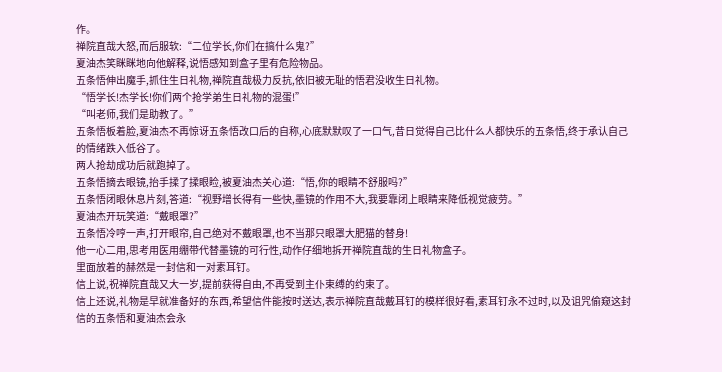作。
禅院直哉大怒,而后服软:“二位学长,你们在搞什么鬼?”
夏油杰笑眯眯地向他解释,说悟感知到盒子里有危险物品。
五条悟伸出魔手,抓住生日礼物,禅院直哉极力反抗,依旧被无耻的悟君没收生日礼物。
“悟学长!杰学长!你们两个抢学弟生日礼物的混蛋!”
“叫老师,我们是助教了。”
五条悟板着脸,夏油杰不再惊讶五条悟改口后的自称,心底默默叹了一口气,昔日觉得自己比什么人都快乐的五条悟,终于承认自己的情绪跌入低谷了。
两人抢劫成功后就跑掉了。
五条悟摘去眼镜,抬手揉了揉眼睑,被夏油杰关心道:“悟,你的眼睛不舒服吗?”
五条悟闭眼休息片刻,答道:“视野增长得有一些快,墨镜的作用不大,我要靠闭上眼睛来降低视觉疲劳。”
夏油杰开玩笑道:“戴眼罩?”
五条悟冷哼一声,打开眼帘,自己绝对不戴眼罩,也不当那只眼罩大肥猫的替身!
他一心二用,思考用医用绷带代替墨镜的可行性,动作仔细地拆开禅院直哉的生日礼物盒子。
里面放着的赫然是一封信和一对素耳钉。
信上说,祝禅院直哉又大一岁,提前获得自由,不再受到主仆束缚的约束了。
信上还说,礼物是早就准备好的东西,希望信件能按时送达,表示禅院直哉戴耳钉的模样很好看,素耳钉永不过时,以及诅咒偷窥这封信的五条悟和夏油杰会永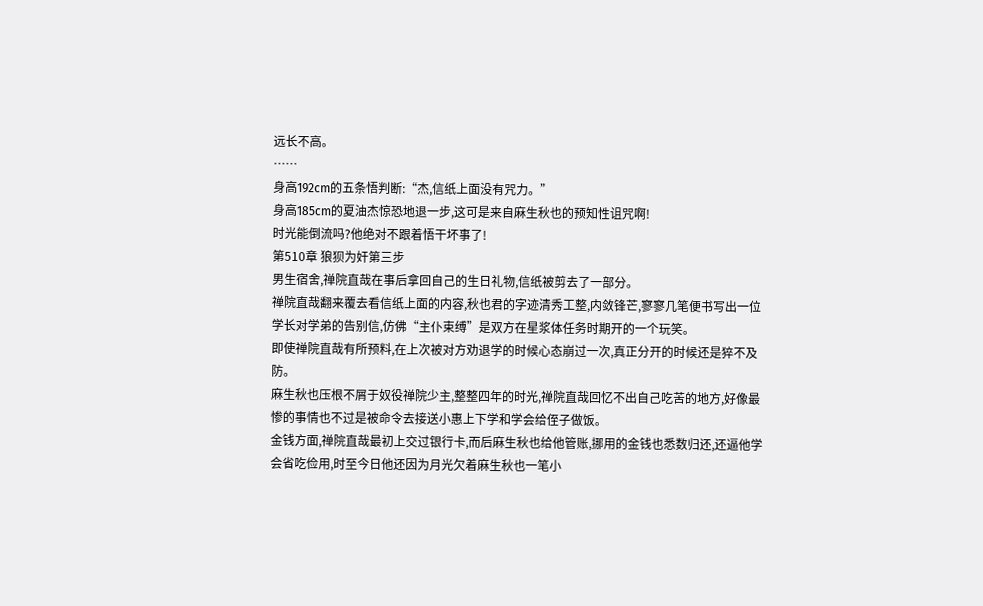远长不高。
……
身高192cm的五条悟判断:“杰,信纸上面没有咒力。”
身高185cm的夏油杰惊恐地退一步,这可是来自麻生秋也的预知性诅咒啊!
时光能倒流吗?他绝对不跟着悟干坏事了!
第510章 狼狈为奸第三步
男生宿舍,禅院直哉在事后拿回自己的生日礼物,信纸被剪去了一部分。
禅院直哉翻来覆去看信纸上面的内容,秋也君的字迹清秀工整,内敛锋芒,寥寥几笔便书写出一位学长对学弟的告别信,仿佛“主仆束缚”是双方在星浆体任务时期开的一个玩笑。
即使禅院直哉有所预料,在上次被对方劝退学的时候心态崩过一次,真正分开的时候还是猝不及防。
麻生秋也压根不屑于奴役禅院少主,整整四年的时光,禅院直哉回忆不出自己吃苦的地方,好像最惨的事情也不过是被命令去接送小惠上下学和学会给侄子做饭。
金钱方面,禅院直哉最初上交过银行卡,而后麻生秋也给他管账,挪用的金钱也悉数归还,还逼他学会省吃俭用,时至今日他还因为月光欠着麻生秋也一笔小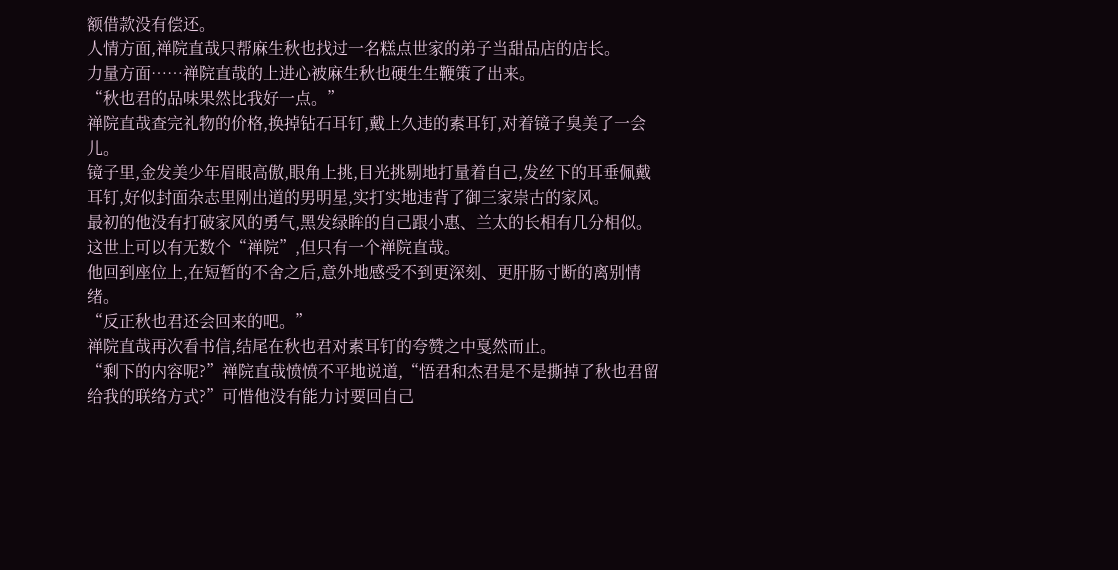额借款没有偿还。
人情方面,禅院直哉只帮麻生秋也找过一名糕点世家的弟子当甜品店的店长。
力量方面……禅院直哉的上进心被麻生秋也硬生生鞭策了出来。
“秋也君的品味果然比我好一点。”
禅院直哉查完礼物的价格,换掉钻石耳钉,戴上久违的素耳钉,对着镜子臭美了一会儿。
镜子里,金发美少年眉眼高傲,眼角上挑,目光挑剔地打量着自己,发丝下的耳垂佩戴耳钉,好似封面杂志里刚出道的男明星,实打实地违背了御三家崇古的家风。
最初的他没有打破家风的勇气,黑发绿眸的自己跟小惠、兰太的长相有几分相似。
这世上可以有无数个“禅院”,但只有一个禅院直哉。
他回到座位上,在短暂的不舍之后,意外地感受不到更深刻、更肝肠寸断的离别情绪。
“反正秋也君还会回来的吧。”
禅院直哉再次看书信,结尾在秋也君对素耳钉的夸赞之中戛然而止。
“剩下的内容呢?”禅院直哉愤愤不平地说道,“悟君和杰君是不是撕掉了秋也君留给我的联络方式?”可惜他没有能力讨要回自己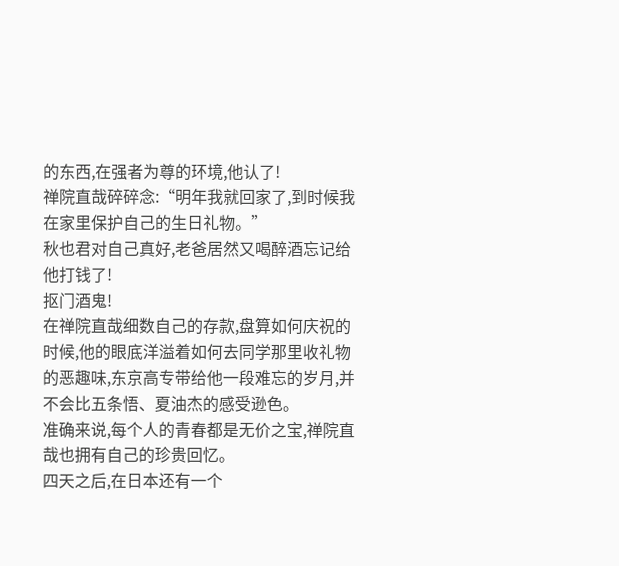的东西,在强者为尊的环境,他认了!
禅院直哉碎碎念:“明年我就回家了,到时候我在家里保护自己的生日礼物。”
秋也君对自己真好,老爸居然又喝醉酒忘记给他打钱了!
抠门酒鬼!
在禅院直哉细数自己的存款,盘算如何庆祝的时候,他的眼底洋溢着如何去同学那里收礼物的恶趣味,东京高专带给他一段难忘的岁月,并不会比五条悟、夏油杰的感受逊色。
准确来说,每个人的青春都是无价之宝,禅院直哉也拥有自己的珍贵回忆。
四天之后,在日本还有一个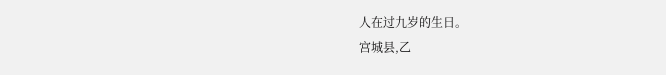人在过九岁的生日。
宫城县,乙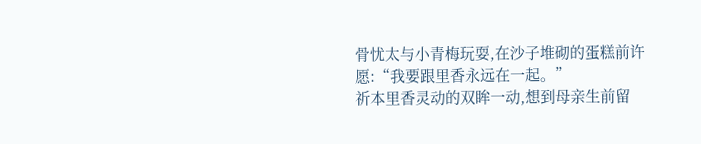骨忧太与小青梅玩耍,在沙子堆砌的蛋糕前许愿:“我要跟里香永远在一起。”
祈本里香灵动的双眸一动,想到母亲生前留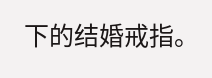下的结婚戒指。